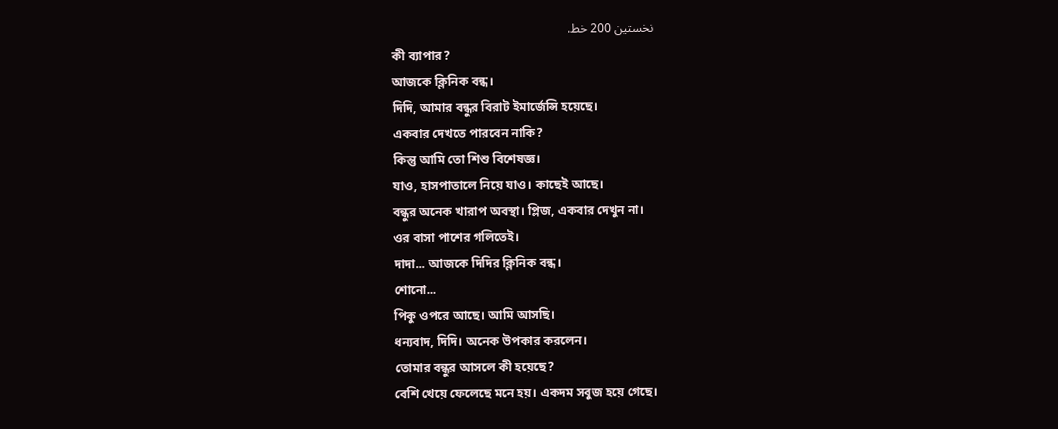نخستین 200 خط.
কী ব্যাপার?
আজকে ক্লিনিক বন্ধ।
দিদি, আমার বন্ধুর বিরাট ইমার্জেন্সি হয়েছে।
একবার দেখতে পারবেন নাকি?
কিন্তু আমি তো শিশু বিশেষজ্ঞ।
যাও, হাসপাতালে নিয়ে যাও। কাছেই আছে।
বন্ধুর অনেক খারাপ অবস্থা। প্লিজ, একবার দেখুন না।
ওর বাসা পাশের গলিতেই।
দাদা... আজকে দিদির ক্লিনিক বন্ধ।
শোনো...
পিকু ওপরে আছে। আমি আসছি।
ধন্যবাদ, দিদি। অনেক উপকার করলেন।
তোমার বন্ধুর আসলে কী হয়েছে?
বেশি খেয়ে ফেলেছে মনে হয়। একদম সবুজ হয়ে গেছে।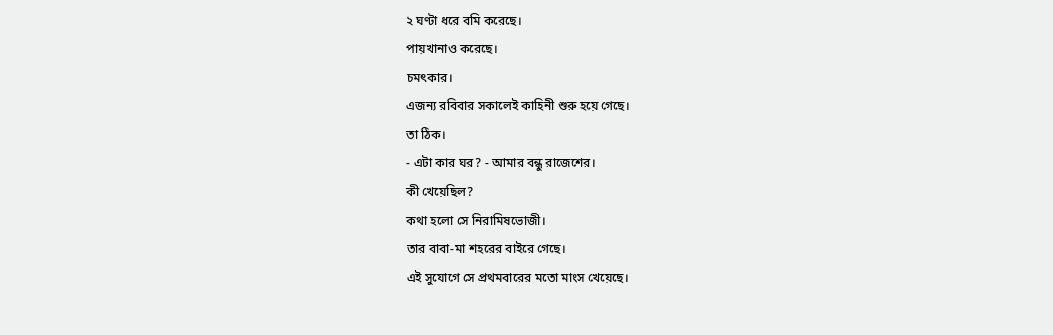২ ঘণ্টা ধরে বমি করেছে।
পায়খানাও করেছে।
চমৎকার।
এজন্য রবিবার সকালেই কাহিনী শুরু হয়ে গেছে।
তা ঠিক।
- এটা কার ঘর? - আমার বন্ধু রাজেশের।
কী খেয়েছিল?
কথা হলো সে নিরামিষভোজী।
তার বাবা-মা শহরের বাইরে গেছে।
এই সুযোগে সে প্রথমবারের মতো মাংস খেয়েছে।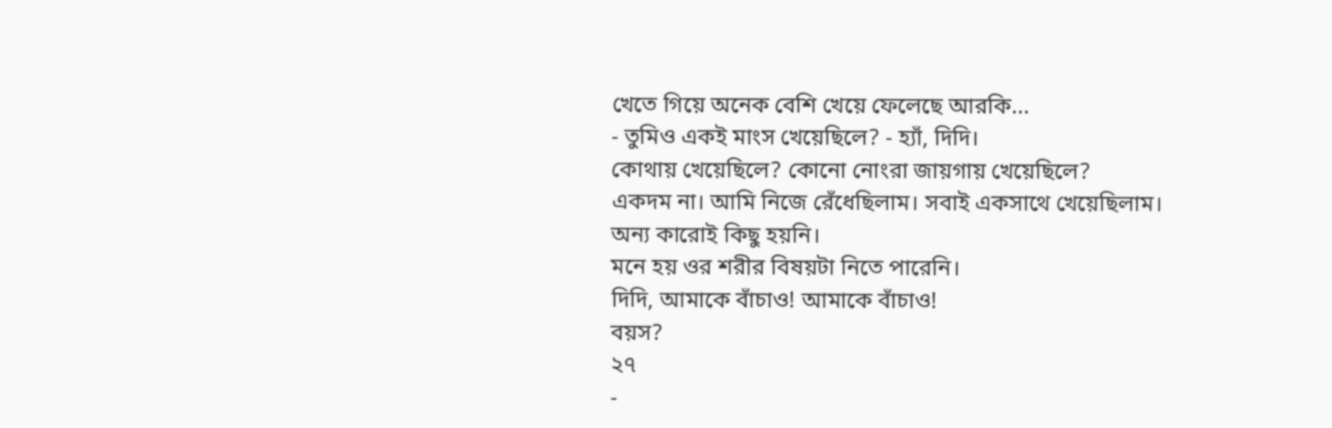খেতে গিয়ে অনেক বেশি খেয়ে ফেলেছে আরকি...
- তুমিও একই মাংস খেয়েছিলে? - হ্যাঁ, দিদি।
কোথায় খেয়েছিলে? কোনো নোংরা জায়গায় খেয়েছিলে?
একদম না। আমি নিজে রেঁধেছিলাম। সবাই একসাথে খেয়েছিলাম।
অন্য কারোই কিছু হয়নি।
মনে হয় ওর শরীর বিষয়টা নিতে পারেনি।
দিদি, আমাকে বাঁচাও! আমাকে বাঁচাও!
বয়স?
২৭
-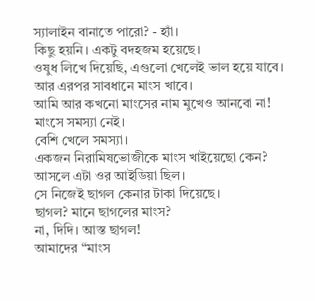স্যালাইন বানাতে পারো? - হ্যাঁ।
কিছু হয়নি। একটু বদহজম হয়েছে।
ওষুধ লিখে দিয়েছি, এগুলো খেলেই ভাল হয়ে যাবে।
আর এরপর সাবধানে মাংস খাবে।
আমি আর কখনো মাংসের নাম মুখেও আনবো না!
মাংসে সমস্যা নেই।
বেশি খেলে সমস্যা।
একজন নিরামিষভোজীকে মাংস খাইয়েছো কেন?
আসলে এটা ওর আইডিয়া ছিল।
সে নিজেই ছাগল কেনার টাকা দিয়েছে।
ছাগল? মানে ছাগলের মাংস?
না, দিদি। আস্ত ছাগল!
আমাদের “মাংস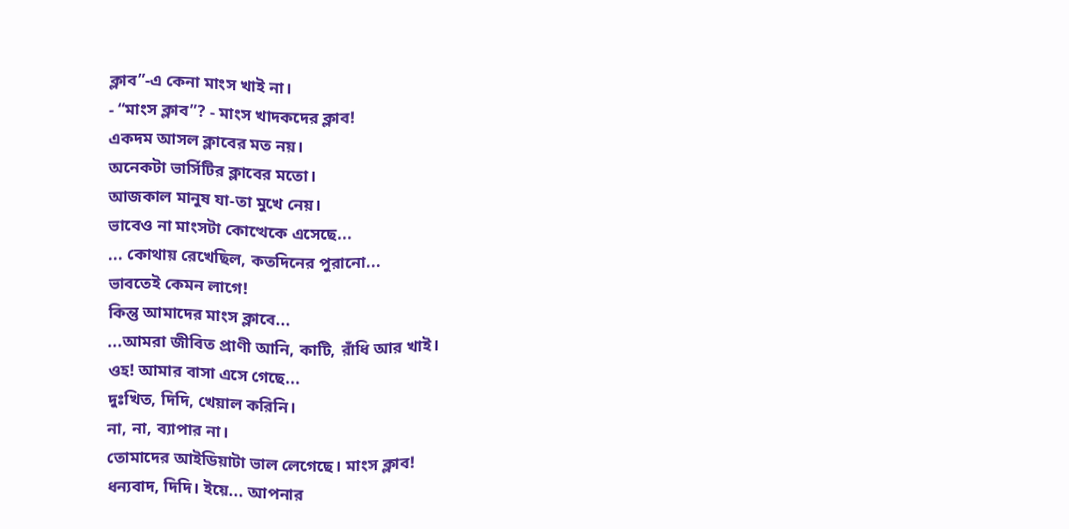ক্লাব”-এ কেনা মাংস খাই না।
- “মাংস ক্লাব”? - মাংস খাদকদের ক্লাব!
একদম আসল ক্লাবের মত নয়।
অনেকটা ভার্সিটির ক্লাবের মতো।
আজকাল মানুষ যা-তা মুখে নেয়।
ভাবেও না মাংসটা কোত্থেকে এসেছে...
... কোথায় রেখেছিল, কতদিনের পুরানো...
ভাবতেই কেমন লাগে!
কিন্তু আমাদের মাংস ক্লাবে...
...আমরা জীবিত প্রাণী আনি, কাটি, রাঁধি আর খাই।
ওহ! আমার বাসা এসে গেছে...
দুঃখিত, দিদি, খেয়াল করিনি।
না, না, ব্যাপার না।
তোমাদের আইডিয়াটা ভাল লেগেছে। মাংস ক্লাব!
ধন্যবাদ, দিদি। ইয়ে... আপনার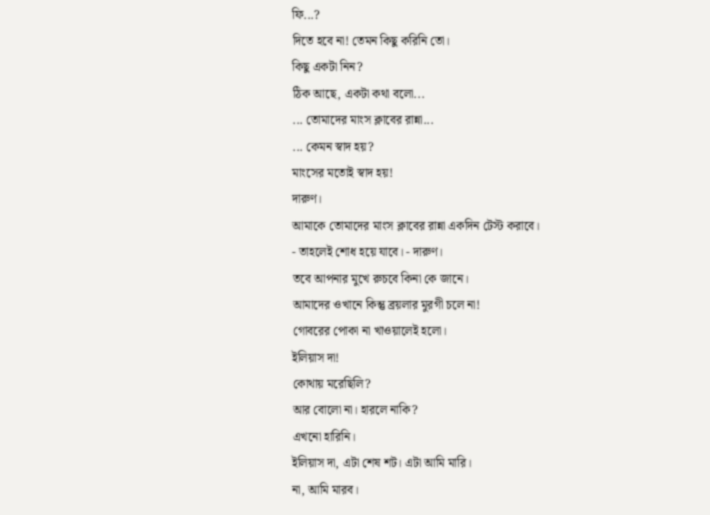ফি...?
দিতে হবে না! তেমন কিছু করিনি তো।
কিছু একটা নিন?
ঠিক আছে, একটা কথা বলো...
... তোমাদের মাংস ক্লাবের রান্না...
... কেমন স্বাদ হয়?
মাংসের মতোই স্বাদ হয়!
দারুণ।
আমাকে তোমাদের মাংস ক্লাবের রান্না একদিন টেস্ট করাবে।
- তাহলেই শোধ হয়ে যাবে। - দারুণ।
তবে আপনার মুখে রুচবে কিনা কে জানে।
আমাদের ওখানে কিন্তু ব্রয়লার মুরগী চলে না!
গোবরের পোকা না খাওয়ালেই হলো।
ইলিয়াস দা!
কোথায় মরেছিলি?
আর বোলো না। হারলে নাকি?
এখনো হারিনি।
ইলিয়াস দা, এটা শেষ শট। এটা আমি মারি।
না, আমি মারব।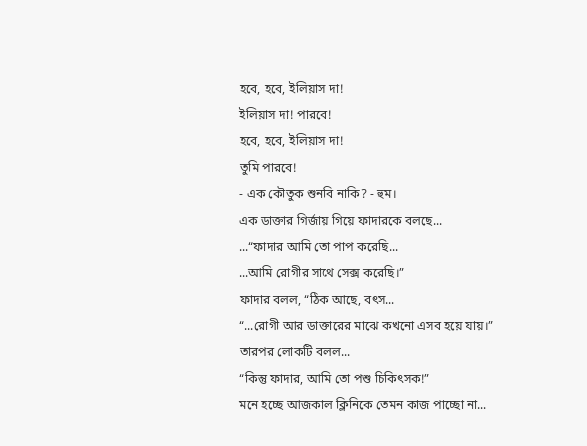হবে, হবে, ইলিয়াস দা!
ইলিয়াস দা! পারবে!
হবে, হবে, ইলিয়াস দা!
তুমি পারবে!
- এক কৌতুক শুনবি নাকি? - হুম।
এক ডাক্তার গির্জায় গিয়ে ফাদারকে বলছে...
...“ফাদার আমি তো পাপ করেছি...
...আমি রোগীর সাথে সেক্স করেছি।”
ফাদার বলল, “ঠিক আছে, বৎস...
“...রোগী আর ডাক্তারের মাঝে কখনো এসব হয়ে যায়।”
তারপর লোকটি বলল...
“কিন্তু ফাদার, আমি তো পশু চিকিৎসক!”
মনে হচ্ছে আজকাল ক্লিনিকে তেমন কাজ পাচ্ছো না...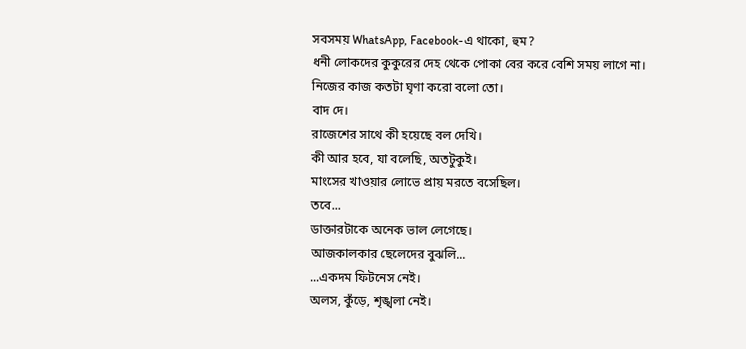সবসময় WhatsApp, Facebook-এ থাকো, হুম?
ধনী লোকদের কুকুরের দেহ থেকে পোকা বের করে বেশি সময় লাগে না।
নিজের কাজ কতটা ঘৃণা করো বলো তো।
বাদ দে।
রাজেশের সাথে কী হয়েছে বল দেখি।
কী আর হবে, যা বলেছি, অতটুকুই।
মাংসের খাওয়ার লোভে প্রায় মরতে বসেছিল।
তবে...
ডাক্তারটাকে অনেক ভাল লেগেছে।
আজকালকার ছেলেদের বুঝলি...
...একদম ফিটনেস নেই।
অলস, কুঁড়ে, শৃঙ্খলা নেই।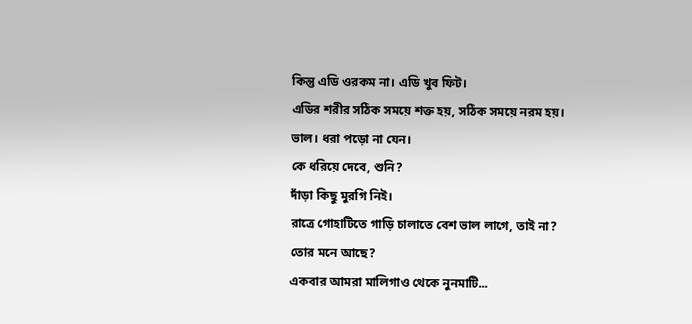কিন্তু এডি ওরকম না। এডি খুব ফিট।
এডির শরীর সঠিক সময়ে শক্ত হয়, সঠিক সময়ে নরম হয়।
ভাল। ধরা পড়ো না যেন।
কে ধরিয়ে দেবে, শুনি?
দাঁড়া কিছু মুরগি নিই।
রাত্রে গোহাটিতে গাড়ি চালাতে বেশ ভাল লাগে, তাই না?
তোর মনে আছে?
একবার আমরা মালিগাও থেকে নুনমাটি...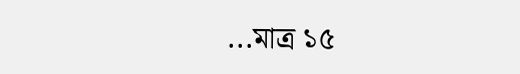...মাত্র ১৫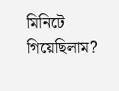মিনিটে গিয়েছিলাম?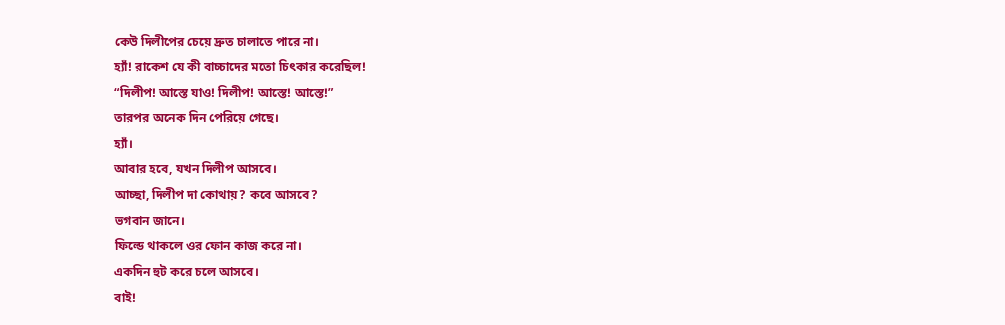কেউ দিলীপের চেয়ে দ্রুত চালাতে পারে না।
হ্যাঁ! রাকেশ যে কী বাচ্চাদের মতো চিৎকার করেছিল!
“দিলীপ! আস্তে যাও! দিলীপ! আস্তে! আস্তে!”
তারপর অনেক দিন পেরিয়ে গেছে।
হ্যাঁ।
আবার হবে, যখন দিলীপ আসবে।
আচ্ছা, দিলীপ দা কোথায়? কবে আসবে?
ভগবান জানে।
ফিল্ডে থাকলে ওর ফোন কাজ করে না।
একদিন হুট করে চলে আসবে।
বাই!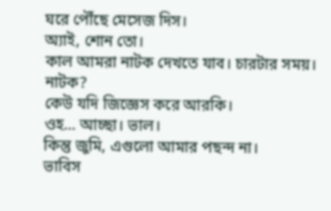ঘরে পৌঁছে মেসেজ দিস।
অ্যাই, শোন তো।
কাল আমরা নাটক দেখতে যাব। চারটার সময়।
নাটক?
কেউ যদি জিজ্ঞেস করে আরকি।
ওহ... আচ্ছা। ভাল।
কিন্তু জুমি, এগুলো আমার পছন্দ না।
ভাবিস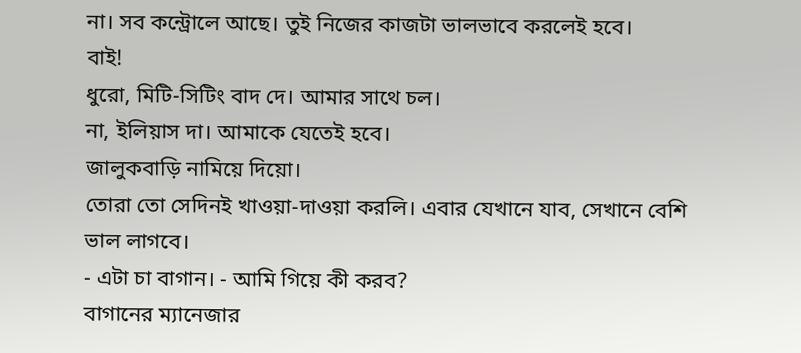না। সব কন্ট্রোলে আছে। তুই নিজের কাজটা ভালভাবে করলেই হবে।
বাই!
ধুরো, মিটি-সিটিং বাদ দে। আমার সাথে চল।
না, ইলিয়াস দা। আমাকে যেতেই হবে।
জালুকবাড়ি নামিয়ে দিয়ো।
তোরা তো সেদিনই খাওয়া-দাওয়া করলি। এবার যেখানে যাব, সেখানে বেশি ভাল লাগবে।
- এটা চা বাগান। - আমি গিয়ে কী করব?
বাগানের ম্যানেজার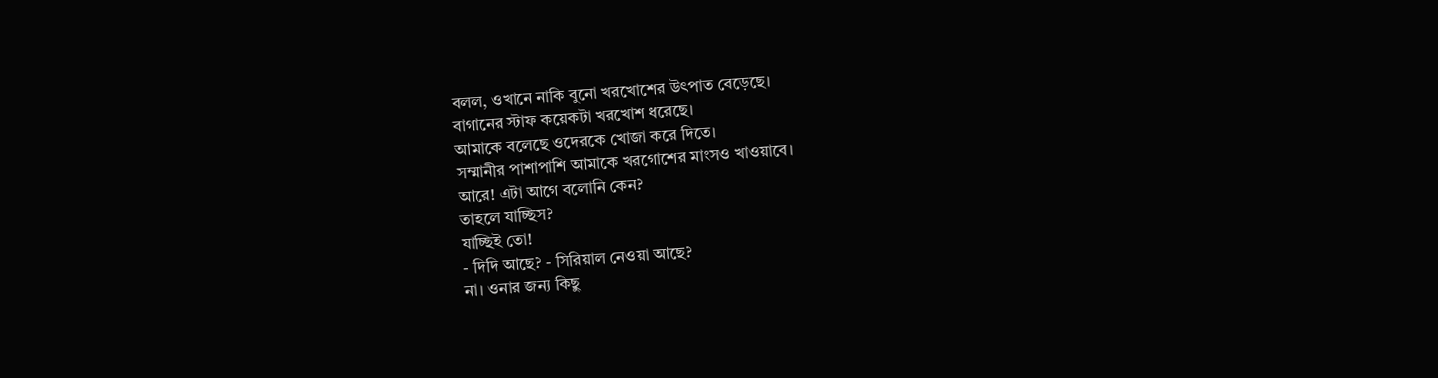বলল, ওখানে নাকি বুনো খরখোশের উৎপাত বেড়েছে।
বাগানের স্টাফ কয়েকটা খরখোশ ধরেছে।
আমাকে বলেছে ওদেরকে খোজা করে দিতে।
সম্মানীর পাশাপাশি আমাকে খরগোশের মাংসও খাওয়াবে।
আরে! এটা আগে বলোনি কেন?
তাহলে যাচ্ছিস?
যাচ্ছিই তো!
- দিদি আছে? - সিরিয়াল নেওয়া আছে?
না। ওনার জন্য কিছু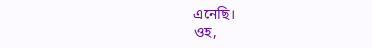এনেছি।
ওহ,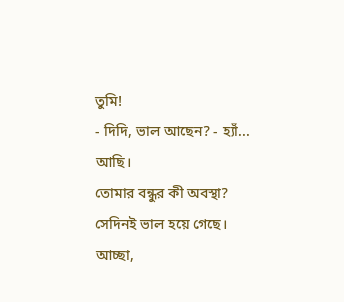তুমি!
- দিদি, ভাল আছেন? - হ্যাঁ... আছি।
তোমার বন্ধুর কী অবস্থা?
সেদিনই ভাল হয়ে গেছে।
আচ্ছা,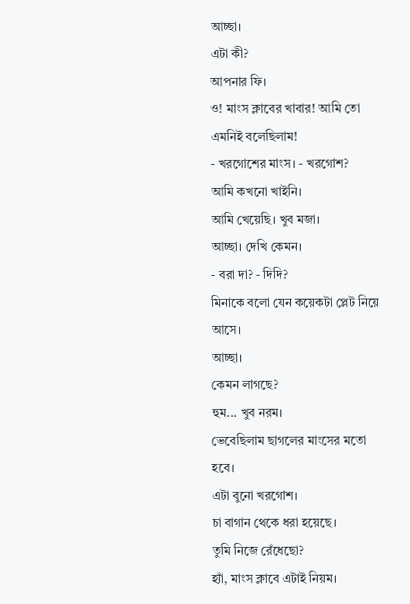আচ্ছা।
এটা কী?
আপনার ফি।
ও! মাংস ক্লাবের খাবার! আমি তো এমনিই বলেছিলাম!
- খরগোশের মাংস। - খরগোশ?
আমি কখনো খাইনি।
আমি খেয়েছি। খুব মজা।
আচ্ছা। দেখি কেমন।
- বরা দা? - দিদি?
মিনাকে বলো যেন কয়েকটা প্লেট নিয়ে আসে।
আচ্ছা।
কেমন লাগছে?
হুম... খুব নরম।
ভেবেছিলাম ছাগলের মাংসের মতো হবে।
এটা বুনো খরগোশ।
চা বাগান থেকে ধরা হয়েছে।
তুমি নিজে রেঁধেছো?
হ্যাঁ, মাংস ক্লাবে এটাই নিয়ম।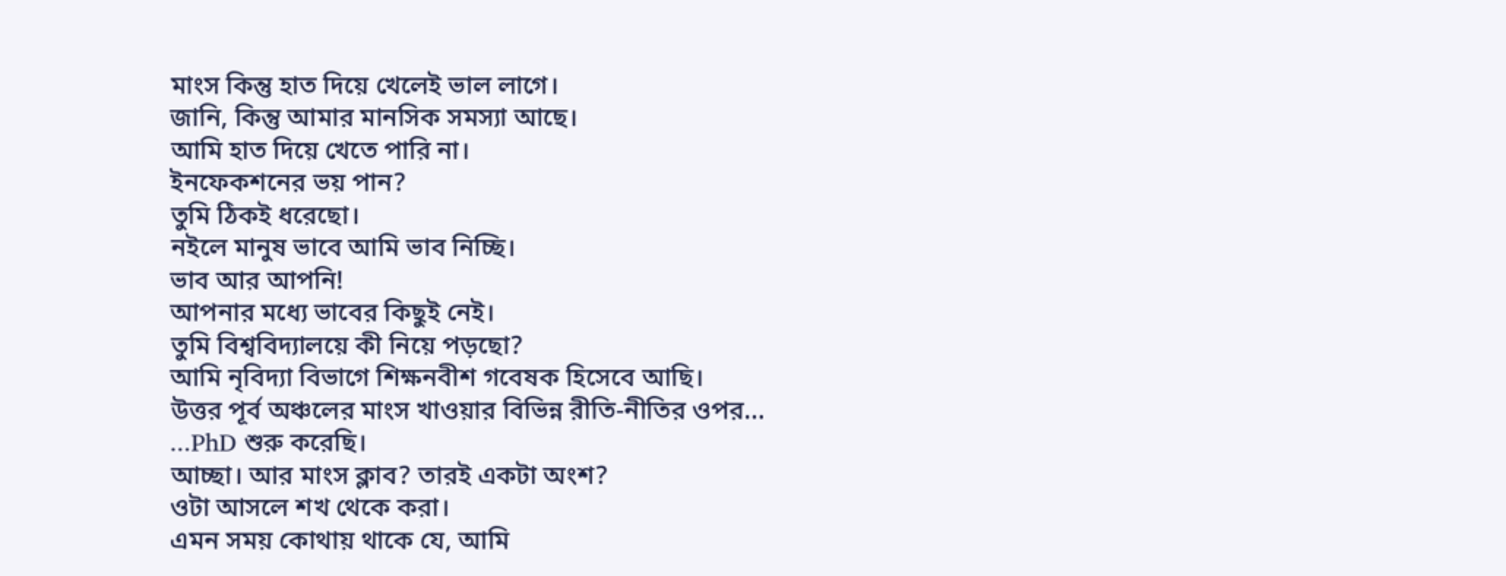মাংস কিন্তু হাত দিয়ে খেলেই ভাল লাগে।
জানি, কিন্তু আমার মানসিক সমস্যা আছে।
আমি হাত দিয়ে খেতে পারি না।
ইনফেকশনের ভয় পান?
তুমি ঠিকই ধরেছো।
নইলে মানুষ ভাবে আমি ভাব নিচ্ছি।
ভাব আর আপনি!
আপনার মধ্যে ভাবের কিছুই নেই।
তুমি বিশ্ববিদ্যালয়ে কী নিয়ে পড়ছো?
আমি নৃবিদ্যা বিভাগে শিক্ষনবীশ গবেষক হিসেবে আছি।
উত্তর পূর্ব অঞ্চলের মাংস খাওয়ার বিভিন্ন রীতি-নীতির ওপর...
...PhD শুরু করেছি।
আচ্ছা। আর মাংস ক্লাব? তারই একটা অংশ?
ওটা আসলে শখ থেকে করা।
এমন সময় কোথায় থাকে যে, আমি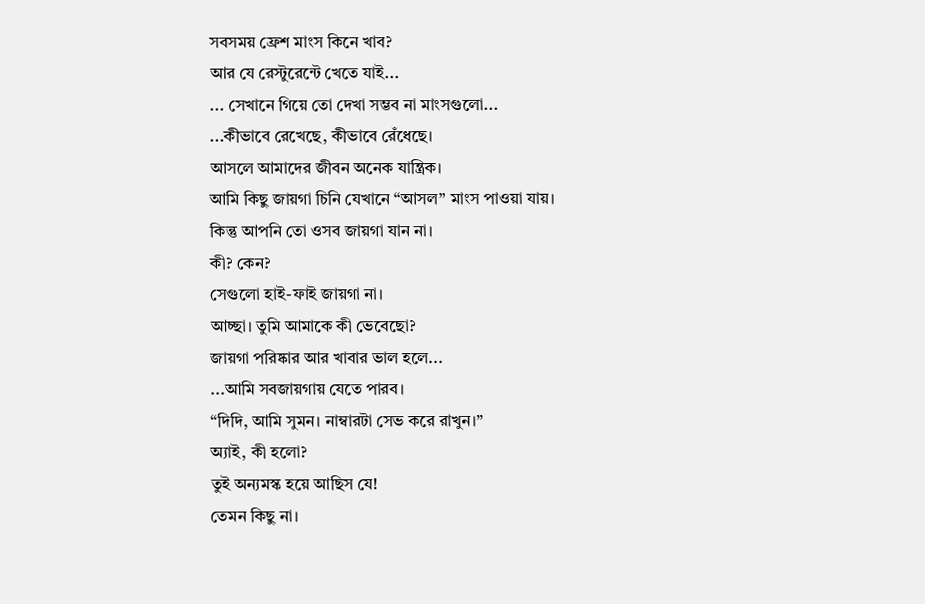সবসময় ফ্রেশ মাংস কিনে খাব?
আর যে রেস্টুরেন্টে খেতে যাই...
... সেখানে গিয়ে তো দেখা সম্ভব না মাংসগুলো...
...কীভাবে রেখেছে, কীভাবে রেঁধেছে।
আসলে আমাদের জীবন অনেক যান্ত্রিক।
আমি কিছু জায়গা চিনি যেখানে “আসল” মাংস পাওয়া যায়।
কিন্তু আপনি তো ওসব জায়গা যান না।
কী? কেন?
সেগুলো হাই-ফাই জায়গা না।
আচ্ছা। তুমি আমাকে কী ভেবেছো?
জায়গা পরিষ্কার আর খাবার ভাল হলে...
...আমি সবজায়গায় যেতে পারব।
“দিদি, আমি সুমন। নাম্বারটা সেভ করে রাখুন।”
অ্যাই, কী হলো?
তুই অন্যমস্ক হয়ে আছিস যে!
তেমন কিছু না।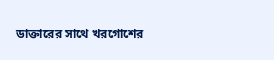ডাক্তারের সাথে খরগোশের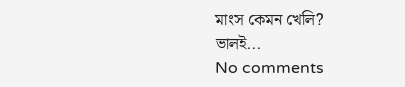মাংস কেমন খেলি?
ভালই...
No comments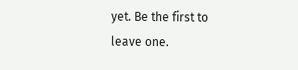yet. Be the first to leave one.